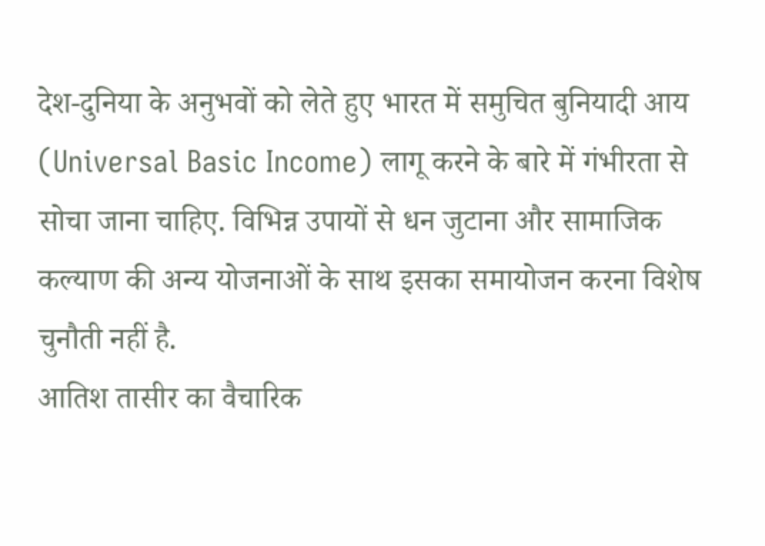देश-दुनिया के अनुभवों को लेते हुए भारत में समुचित बुनियादी आय (Universal Basic Income) लागू करने के बारे में गंभीरता से सोचा जाना चाहिए. विभिन्न उपायों से धन जुटाना और सामाजिक कल्याण की अन्य योजनाओं के साथ इसका समायोजन करना विशेष चुनौती नहीं है.
आतिश तासीर का वैचारिक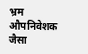भ्रम
औपनिवेशक जैसा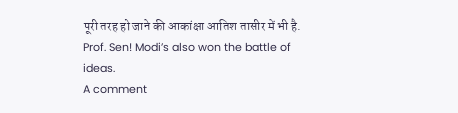पूरी तरह हो जाने की आकांक्षा आतिश तासीर में भी है.
Prof. Sen! Modi’s also won the battle of ideas.
A comment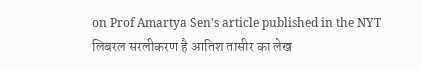on Prof Amartya Sen's article published in the NYT
लिबरल सरलीकरण है आतिश तासीर का लेख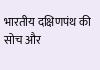भारतीय दक्षिणपंथ की सोच और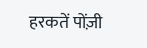हरकतें पोंज़ी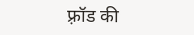फ़्रॉड की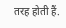तरह होती हैं.